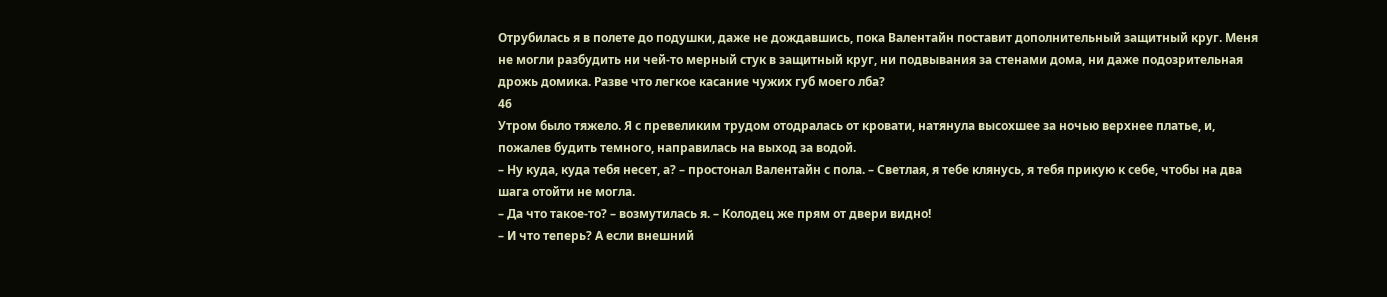Отрубилась я в полете до подушки, даже не дождавшись, пока Валентайн поставит дополнительный защитный круг. Меня не могли разбудить ни чей-то мерный стук в защитный круг, ни подвывания за стенами дома, ни даже подозрительная дрожь домика. Разве что легкое касание чужих губ моего лба?
46
Утром было тяжело. Я с превеликим трудом отодралась от кровати, натянула высохшее за ночью верхнее платье, и, пожалев будить темного, направилась на выход за водой.
– Ну куда, куда тебя несет, а? – простонал Валентайн с пола. – Светлая, я тебе клянусь, я тебя прикую к себе, чтобы на два шага отойти не могла.
– Да что такое-то? – возмутилась я. – Колодец же прям от двери видно!
– И что теперь? А если внешний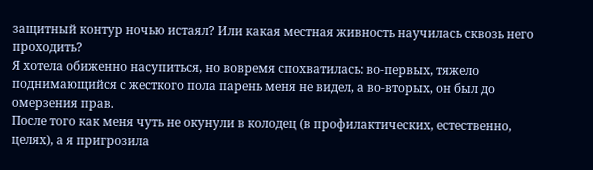защитный контур ночью истаял? Или какая местная живность научилась сквозь него проходить?
Я хотела обиженно насупиться, но вовремя спохватилась: во-первых, тяжело поднимающийся с жесткого пола парень меня не видел, а во-вторых, он был до омерзения прав.
После того как меня чуть не окунули в колодец (в профилактических, естественно, целях), а я пригрозила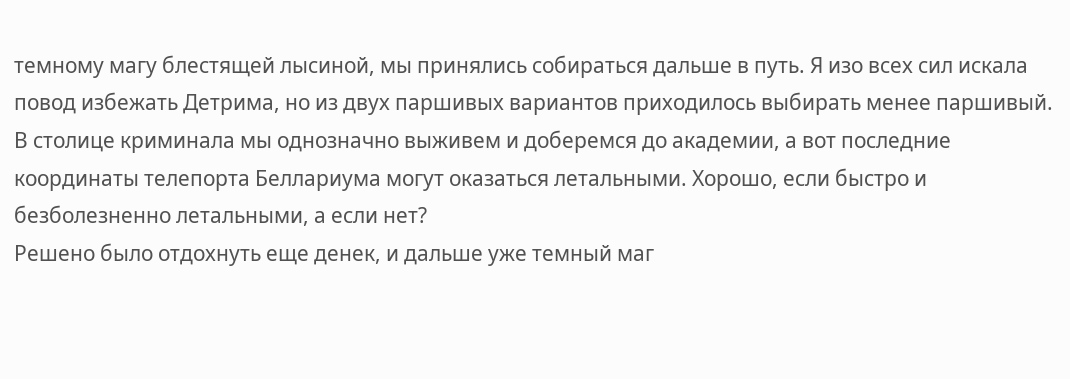темному магу блестящей лысиной, мы принялись собираться дальше в путь. Я изо всех сил искала повод избежать Детрима, но из двух паршивых вариантов приходилось выбирать менее паршивый. В столице криминала мы однозначно выживем и доберемся до академии, а вот последние координаты телепорта Беллариума могут оказаться летальными. Хорошо, если быстро и безболезненно летальными, а если нет?
Решено было отдохнуть еще денек, и дальше уже темный маг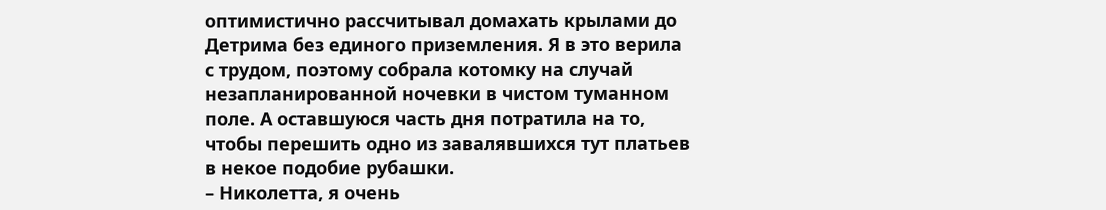оптимистично рассчитывал домахать крылами до Детрима без единого приземления. Я в это верила с трудом, поэтому собрала котомку на случай незапланированной ночевки в чистом туманном поле. А оставшуюся часть дня потратила на то, чтобы перешить одно из завалявшихся тут платьев в некое подобие рубашки.
– Николетта, я очень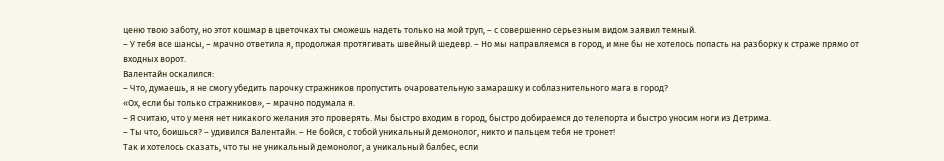ценю твою заботу, но этот кошмар в цветочках ты сможешь надеть только на мой труп, – с совершенно серьезным видом заявил темный.
– У тебя все шансы, – мрачно ответила я, продолжая протягивать швейный шедевр. – Но мы направляемся в город, и мне бы не хотелось попасть на разборку к страже прямо от входных ворот.
Валентайн оскалился:
– Что, думаешь, я не смогу убедить парочку стражников пропустить очаровательную замарашку и соблазнительного мага в город?
«Ох, если бы только стражников», – мрачно подумала я.
– Я считаю, что у меня нет никакого желания это проверять. Мы быстро входим в город, быстро добираемся до телепорта и быстро уносим ноги из Детрима.
– Ты что, боишься? – удивился Валентайн. – Не бойся, с тобой уникальный демонолог, никто и пальцем тебя не тронет!
Так и хотелось сказать, что ты не уникальный демонолог, а уникальный балбес, если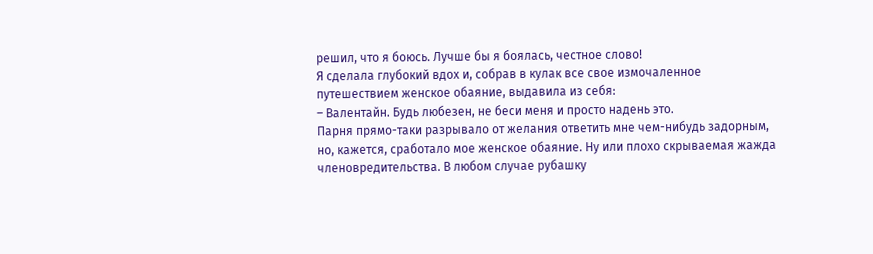решил, что я боюсь. Лучше бы я боялась, честное слово!
Я сделала глубокий вдох и, собрав в кулак все свое измочаленное путешествием женское обаяние, выдавила из себя:
– Валентайн. Будь любезен, не беси меня и просто надень это.
Парня прямо-таки разрывало от желания ответить мне чем-нибудь задорным, но, кажется, сработало мое женское обаяние. Ну или плохо скрываемая жажда членовредительства. В любом случае рубашку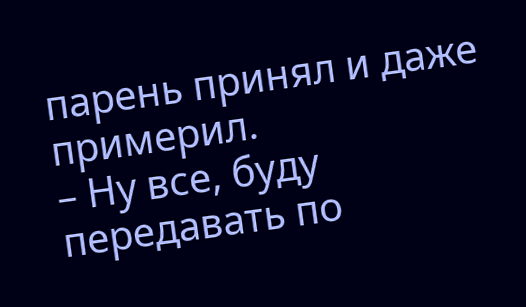парень принял и даже примерил.
– Ну все, буду передавать по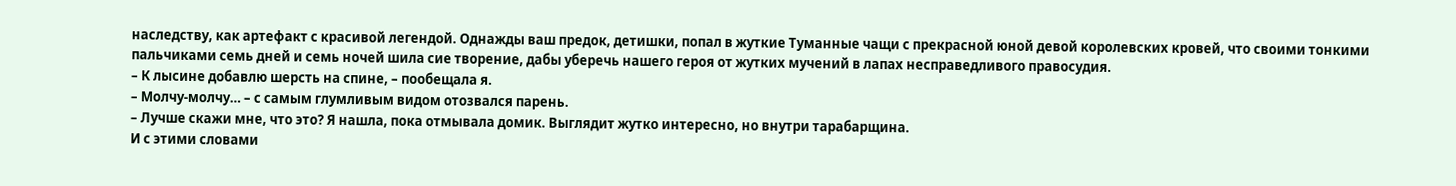наследству, как артефакт с красивой легендой. Однажды ваш предок, детишки, попал в жуткие Туманные чащи с прекрасной юной девой королевских кровей, что своими тонкими пальчиками семь дней и семь ночей шила сие творение, дабы уберечь нашего героя от жутких мучений в лапах несправедливого правосудия.
– К лысине добавлю шерсть на спине, – пообещала я.
– Молчу-молчу… – с самым глумливым видом отозвался парень.
– Лучше скажи мне, что это? Я нашла, пока отмывала домик. Выглядит жутко интересно, но внутри тарабарщина.
И с этими словами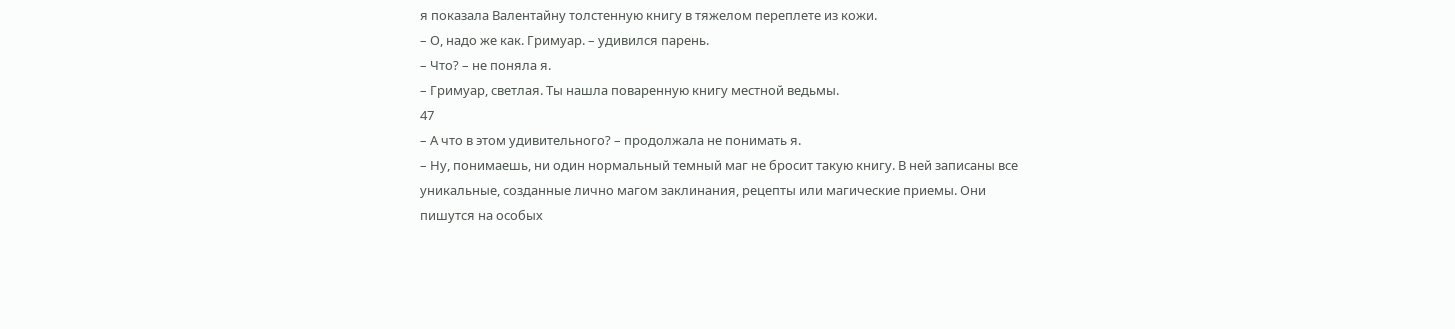я показала Валентайну толстенную книгу в тяжелом переплете из кожи.
– О, надо же как. Гримуар. – удивился парень.
– Что? – не поняла я.
– Гримуар, светлая. Ты нашла поваренную книгу местной ведьмы.
47
– А что в этом удивительного? – продолжала не понимать я.
– Ну, понимаешь, ни один нормальный темный маг не бросит такую книгу. В ней записаны все уникальные, созданные лично магом заклинания, рецепты или магические приемы. Они пишутся на особых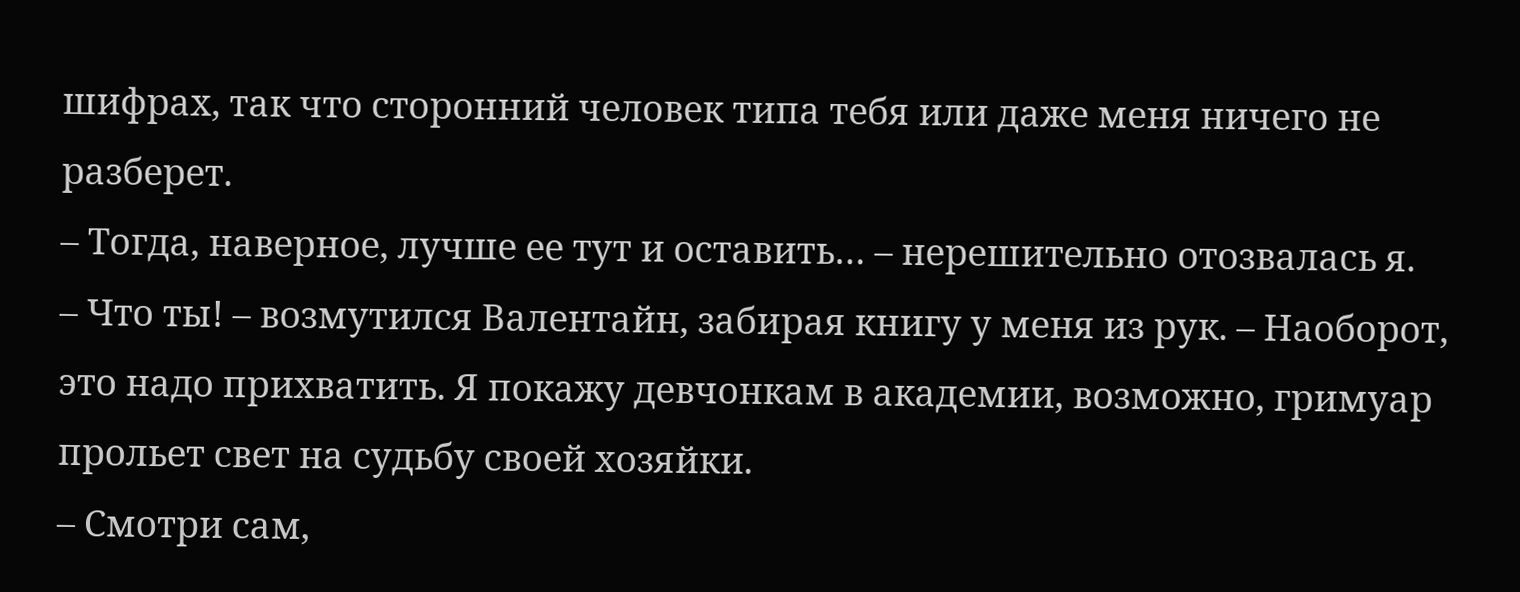шифрах, так что сторонний человек типа тебя или даже меня ничего не разберет.
– Тогда, наверное, лучше ее тут и оставить… – нерешительно отозвалась я.
– Что ты! – возмутился Валентайн, забирая книгу у меня из рук. – Наоборот, это надо прихватить. Я покажу девчонкам в академии, возможно, гримуар прольет свет на судьбу своей хозяйки.
– Смотри сам,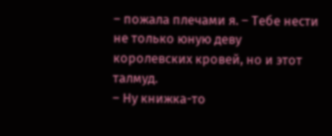– пожала плечами я. – Тебе нести не только юную деву королевских кровей, но и этот талмуд.
– Ну книжка-то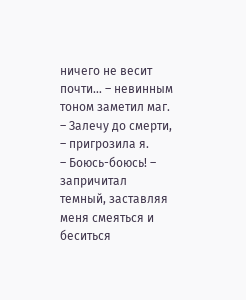ничего не весит почти… – невинным тоном заметил маг.
– Залечу до смерти, – пригрозила я.
– Боюсь-боюсь! – запричитал темный, заставляя меня смеяться и беситься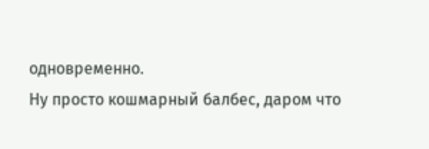одновременно.
Ну просто кошмарный балбес, даром что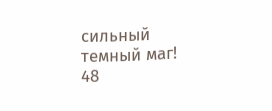сильный темный маг!
48